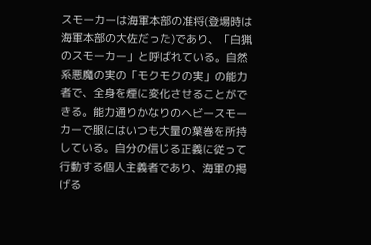スモーカーは海軍本部の准将(登場時は海軍本部の大佐だった)であり、「白猟のスモーカー」と呼ばれている。自然系悪魔の実の「モクモクの実」の能力者で、全身を煙に変化させることができる。能力通りかなりのヘビースモーカーで服にはいつも大量の葉巻を所持している。自分の信じる正義に従って行動する個人主義者であり、海軍の掲げる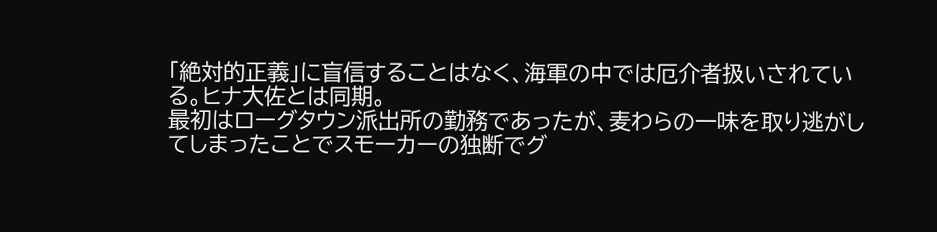「絶対的正義」に盲信することはなく、海軍の中では厄介者扱いされている。ヒナ大佐とは同期。
最初はローグタウン派出所の勤務であったが、麦わらの一味を取り逃がしてしまったことでスモーカーの独断でグ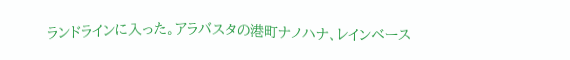ランドラインに入った。アラバスタの港町ナノハナ、レインベース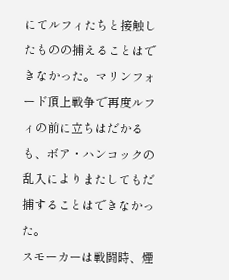にてルフィたちと接触したものの捕えることはできなかった。マリンフォード頂上戦争で再度ルフィの前に立ちはだかるも、ボア・ハンコックの乱入によりまたしてもだ捕することはできなかった。
スモーカーは戦闘時、煙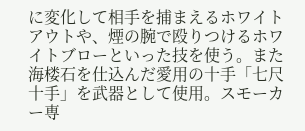に変化して相手を捕まえるホワイトアウトや、煙の腕で殴りつけるホワイトブローといった技を使う。また海楼石を仕込んだ愛用の十手「七尺十手」を武器として使用。スモーカー専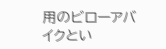用のビローアバイクとい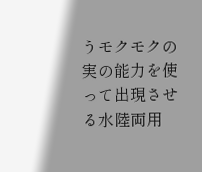うモクモクの実の能力を使って出現させる水陸両用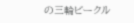の三輪ビークル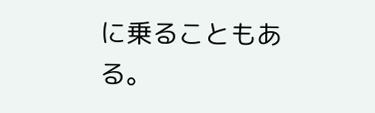に乗ることもある。